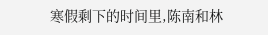寒假剩下的时间里,陈南和林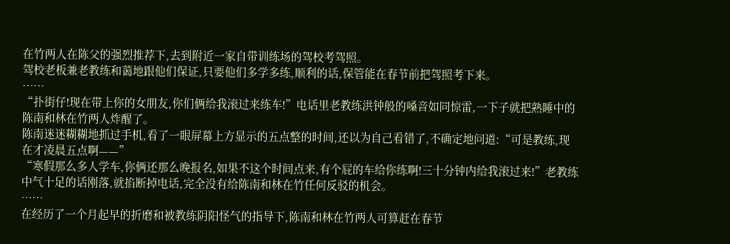在竹两人在陈父的强烈推荐下,去到附近一家自带训练场的驾校考驾照。
驾校老板兼老教练和蔼地跟他们保证,只要他们多学多练,顺利的话,保管能在春节前把驾照考下来。
……
“扑街仔!现在带上你的女朋友,你们俩给我滚过来练车!”电话里老教练洪钟般的嗓音如同惊雷,一下子就把熟睡中的陈南和林在竹两人炸醒了。
陈南迷迷糊糊地抓过手机,看了一眼屏幕上方显示的五点整的时间,还以为自己看错了,不确定地问道:“可是教练,现在才凌晨五点啊——”
“寒假那么多人学车,你俩还那么晚报名,如果不这个时间点来,有个屁的车给你练啊!三十分钟内给我滚过来!”老教练中气十足的话刚落,就掐断掉电话,完全没有给陈南和林在竹任何反驳的机会。
……
在经历了一个月起早的折磨和被教练阴阳怪气的指导下,陈南和林在竹两人可算赶在春节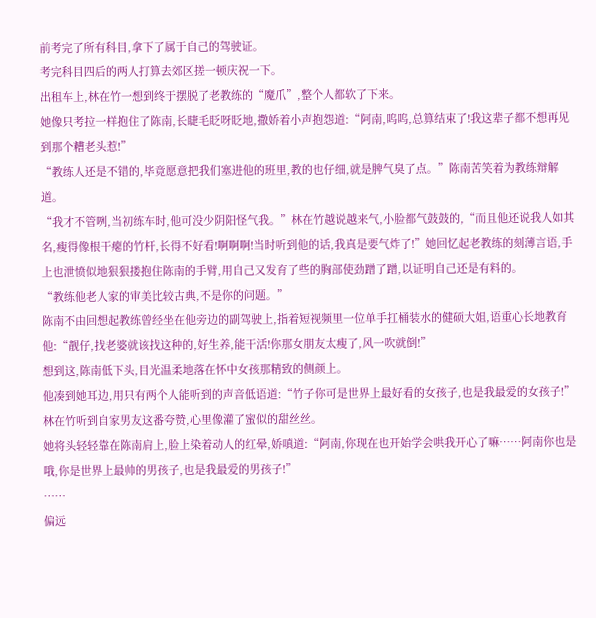前考完了所有科目,拿下了属于自己的驾驶证。
考完科目四后的两人打算去郊区搓一顿庆祝一下。
出租车上,林在竹一想到终于摆脱了老教练的“魔爪”,整个人都软了下来。
她像只考拉一样抱住了陈南,长睫毛眨呀眨地,撒娇着小声抱怨道:“阿南,呜呜,总算结束了!我这辈子都不想再见到那个糟老头惹!”
“教练人还是不错的,毕竟愿意把我们塞进他的班里,教的也仔细,就是脾气臭了点。”陈南苦笑着为教练辩解道。
“我才不管咧,当初练车时,他可没少阴阳怪气我。”林在竹越说越来气,小脸都气鼓鼓的,“而且他还说我人如其名,瘦得像根干瘪的竹杆,长得不好看!啊啊啊!当时听到他的话,我真是要气炸了!”她回忆起老教练的刻薄言语,手上也泄愤似地狠狠搂抱住陈南的手臂,用自己又发育了些的胸部使劲蹭了蹭,以证明自己还是有料的。
“教练他老人家的审美比较古典,不是你的问题。”
陈南不由回想起教练曾经坐在他旁边的副驾驶上,指着短视频里一位单手扛桶装水的健硕大姐,语重心长地教育他:“靓仔,找老婆就该找这种的,好生养,能干活!你那女朋友太瘦了,风一吹就倒!”
想到这,陈南低下头,目光温柔地落在怀中女孩那精致的侧颜上。
他凑到她耳边,用只有两个人能听到的声音低语道:“竹子你可是世界上最好看的女孩子,也是我最爱的女孩子!”
林在竹听到自家男友这番夸赞,心里像灌了蜜似的甜丝丝。
她将头轻轻靠在陈南肩上,脸上染着动人的红晕,娇嗔道:“阿南,你现在也开始学会哄我开心了嘛……阿南你也是哦,你是世界上最帅的男孩子,也是我最爱的男孩子!”
……
偏远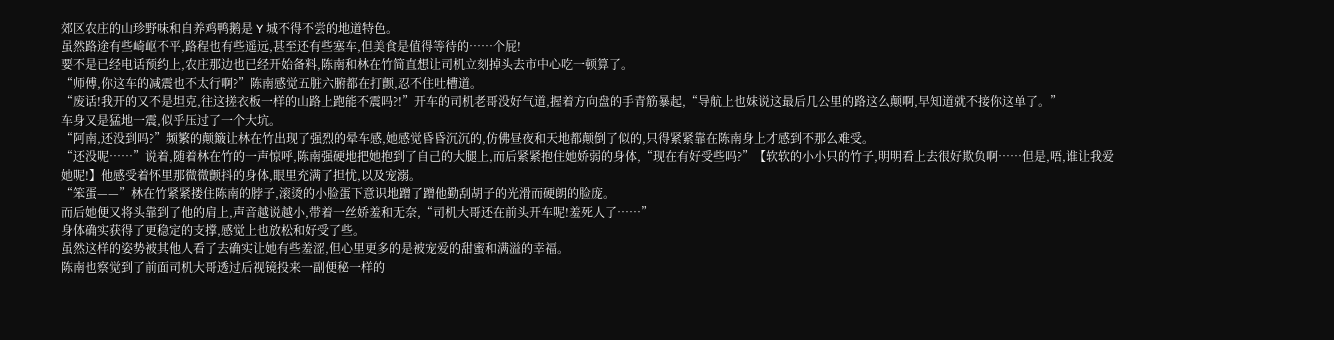郊区农庄的山珍野味和自养鸡鸭鹅是 Y 城不得不尝的地道特色。
虽然路途有些崎岖不平,路程也有些遥远,甚至还有些塞车,但美食是值得等待的……个屁!
要不是已经电话预约上,农庄那边也已经开始备料,陈南和林在竹简直想让司机立刻掉头去市中心吃一顿算了。
“师傅,你这车的减震也不太行啊?”陈南感觉五脏六腑都在打颤,忍不住吐槽道。
“废话!我开的又不是坦克,往这搓衣板一样的山路上跑能不震吗?!”开车的司机老哥没好气道,握着方向盘的手青筋暴起,“导航上也妹说这最后几公里的路这么颠啊,早知道就不接你这单了。”
车身又是猛地一震,似乎压过了一个大坑。
“阿南,还没到吗?”频繁的颠簸让林在竹出现了强烈的晕车感,她感觉昏昏沉沉的,仿佛昼夜和天地都颠倒了似的,只得紧紧靠在陈南身上才感到不那么难受。
“还没呢……”说着,随着林在竹的一声惊呼,陈南强硬地把她抱到了自己的大腿上,而后紧紧抱住她娇弱的身体,“现在有好受些吗?”【软软的小小只的竹子,明明看上去很好欺负啊……但是,唔,谁让我爱她呢!】他感受着怀里那微微颤抖的身体,眼里充满了担忧,以及宠溺。
“笨蛋——”林在竹紧紧搂住陈南的脖子,滚烫的小脸蛋下意识地蹭了蹭他勤刮胡子的光滑而硬朗的脸庞。
而后她便又将头靠到了他的肩上,声音越说越小,带着一丝娇羞和无奈,“司机大哥还在前头开车呢!羞死人了……”
身体确实获得了更稳定的支撑,感觉上也放松和好受了些。
虽然这样的姿势被其他人看了去确实让她有些羞涩,但心里更多的是被宠爱的甜蜜和满溢的幸福。
陈南也察觉到了前面司机大哥透过后视镜投来一副便秘一样的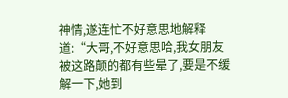神情,遂连忙不好意思地解释道:“大哥,不好意思哈,我女朋友被这路颠的都有些晕了,要是不缓解一下,她到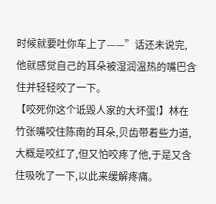时候就要吐你车上了——”话还未说完,他就感觉自己的耳朵被湿润温热的嘴巴含住并轻轻咬了一下。
【咬死你这个诋毁人家的大坏蛋!】林在竹张嘴咬住陈南的耳朵,贝齿带着些力道,大概是咬红了,但又怕咬疼了他,于是又含住吸吮了一下,以此来缓解疼痛。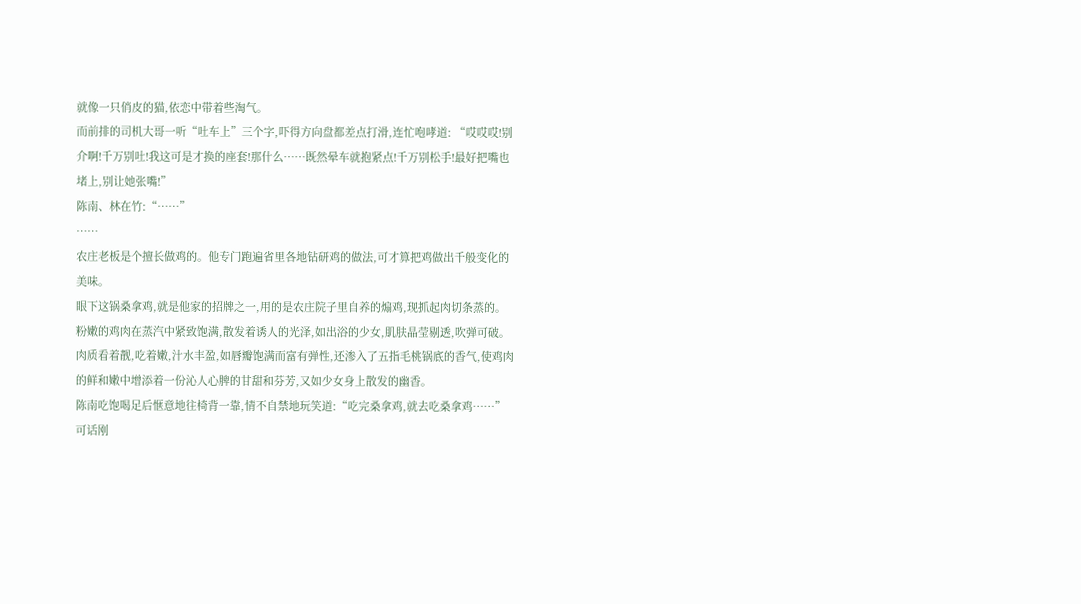就像一只俏皮的猫,依恋中带着些淘气。
而前排的司机大哥一听“吐车上”三个字,吓得方向盘都差点打滑,连忙咆哮道: “哎哎哎!别介啊!千万别吐!我这可是才换的座套!那什么……既然晕车就抱紧点!千万别松手!最好把嘴也堵上,别让她张嘴!”
陈南、林在竹:“……”
……
农庄老板是个擅长做鸡的。他专门跑遍省里各地钻研鸡的做法,可才算把鸡做出千般变化的美味。
眼下这锅桑拿鸡,就是他家的招牌之一,用的是农庄院子里自养的煽鸡,现抓起肉切条蒸的。
粉嫩的鸡肉在蒸汽中紧致饱满,散发着诱人的光泽,如出浴的少女,肌肤晶莹剔透,吹弹可破。
肉质看着靓,吃着嫩,汁水丰盈,如唇瓣饱满而富有弹性,还渗入了五指毛桃锅底的香气,使鸡肉的鲜和嫩中增添着一份沁人心脾的甘甜和芬芳,又如少女身上散发的幽香。
陈南吃饱喝足后惬意地往椅背一靠,情不自禁地玩笑道:“吃完桑拿鸡,就去吃桑拿鸡……”
可话刚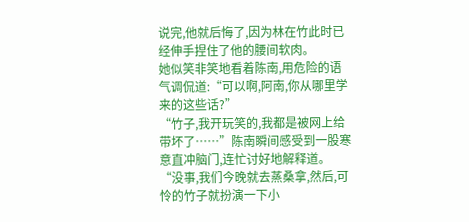说完,他就后悔了,因为林在竹此时已经伸手捏住了他的腰间软肉。
她似笑非笑地看着陈南,用危险的语气调侃道:“可以啊,阿南,你从哪里学来的这些话?”
“竹子,我开玩笑的,我都是被网上给带坏了……”陈南瞬间感受到一股寒意直冲脑门,连忙讨好地解释道。
“没事,我们今晚就去蒸桑拿,然后,可怜的竹子就扮演一下小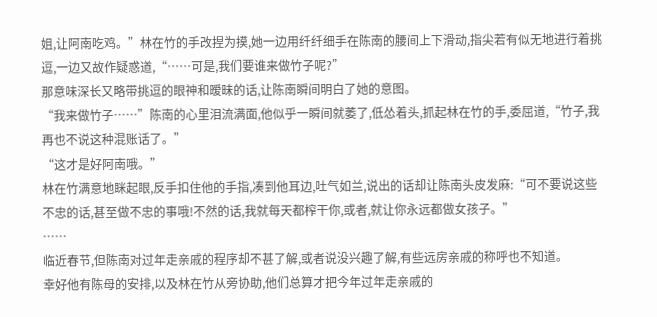姐,让阿南吃鸡。”林在竹的手改捏为摸,她一边用纤纤细手在陈南的腰间上下滑动,指尖若有似无地进行着挑逗,一边又故作疑惑道,“……可是,我们要谁来做竹子呢?”
那意味深长又略带挑逗的眼神和暧昧的话,让陈南瞬间明白了她的意图。
“我来做竹子……”陈南的心里泪流满面,他似乎一瞬间就萎了,低怂着头,抓起林在竹的手,委屈道,“竹子,我再也不说这种混账话了。”
“这才是好阿南哦。”
林在竹满意地眯起眼,反手扣住他的手指,凑到他耳边,吐气如兰,说出的话却让陈南头皮发麻:“可不要说这些不忠的话,甚至做不忠的事哦!不然的话,我就每天都榨干你,或者,就让你永远都做女孩子。”
……
临近春节,但陈南对过年走亲戚的程序却不甚了解,或者说没兴趣了解,有些远房亲戚的称呼也不知道。
幸好他有陈母的安排,以及林在竹从旁协助,他们总算才把今年过年走亲戚的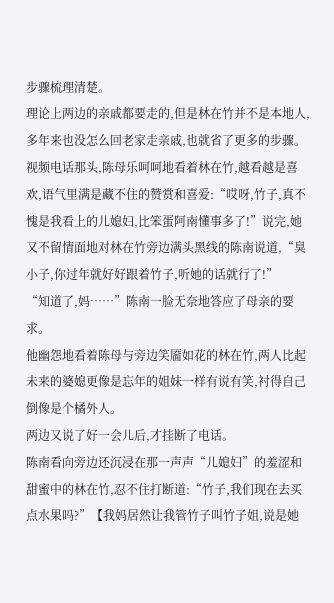步骤梳理清楚。
理论上两边的亲戚都要走的,但是林在竹并不是本地人,多年来也没怎么回老家走亲戚,也就省了更多的步骤。
视频电话那头,陈母乐呵呵地看着林在竹,越看越是喜欢,语气里满是藏不住的赞赏和喜爱:“哎呀,竹子,真不愧是我看上的儿媳妇,比笨蛋阿南懂事多了!”说完,她又不留情面地对林在竹旁边满头黑线的陈南说道,“臭小子,你过年就好好跟着竹子,听她的话就行了!”
“知道了,妈……”陈南一脸无奈地答应了母亲的要求。
他幽怨地看着陈母与旁边笑靥如花的林在竹,两人比起未来的婆媳更像是忘年的姐妹一样有说有笑,衬得自己倒像是个橘外人。
两边又说了好一会儿后,才挂断了电话。
陈南看向旁边还沉浸在那一声声“儿媳妇”的羞涩和甜蜜中的林在竹,忍不住打断道:“竹子,我们现在去买点水果吗?”【我妈居然让我管竹子叫竹子姐,说是她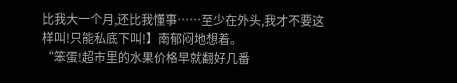比我大一个月,还比我懂事……至少在外头,我才不要这样叫!只能私底下叫!】南郁闷地想着。
“笨蛋!超市里的水果价格早就翻好几番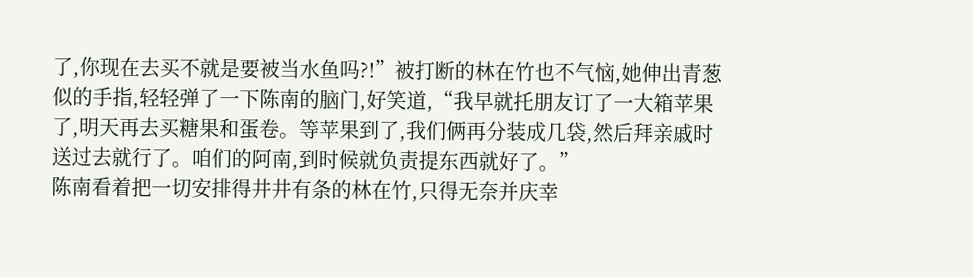了,你现在去买不就是要被当水鱼吗?!”被打断的林在竹也不气恼,她伸出青葱似的手指,轻轻弹了一下陈南的脑门,好笑道,“我早就托朋友订了一大箱苹果了,明天再去买糖果和蛋卷。等苹果到了,我们俩再分装成几袋,然后拜亲戚时送过去就行了。咱们的阿南,到时候就负责提东西就好了。”
陈南看着把一切安排得井井有条的林在竹,只得无奈并庆幸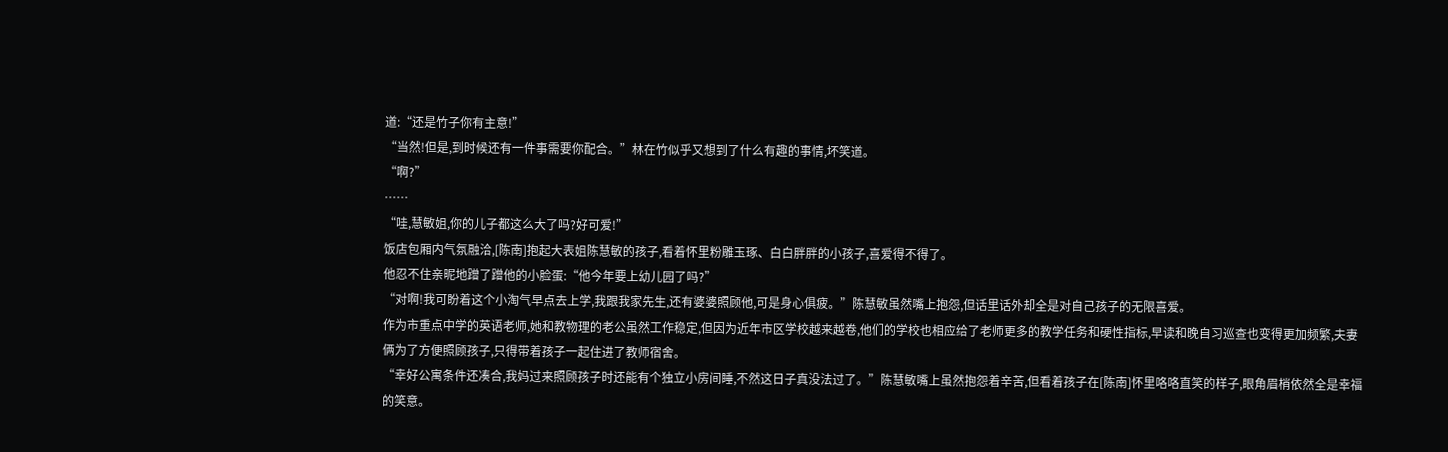道:“还是竹子你有主意!”
“当然!但是,到时候还有一件事需要你配合。”林在竹似乎又想到了什么有趣的事情,坏笑道。
“啊?”
……
“哇,慧敏姐,你的儿子都这么大了吗?好可爱!”
饭店包厢内气氛融洽,[陈南]抱起大表姐陈慧敏的孩子,看着怀里粉雕玉琢、白白胖胖的小孩子,喜爱得不得了。
他忍不住亲昵地蹭了蹭他的小脸蛋:“他今年要上幼儿园了吗?”
“对啊!我可盼着这个小淘气早点去上学,我跟我家先生,还有婆婆照顾他,可是身心俱疲。”陈慧敏虽然嘴上抱怨,但话里话外却全是对自己孩子的无限喜爱。
作为市重点中学的英语老师,她和教物理的老公虽然工作稳定,但因为近年市区学校越来越卷,他们的学校也相应给了老师更多的教学任务和硬性指标,早读和晚自习巡查也变得更加频繁,夫妻俩为了方便照顾孩子,只得带着孩子一起住进了教师宿舍。
“幸好公寓条件还凑合,我妈过来照顾孩子时还能有个独立小房间睡,不然这日子真没法过了。”陈慧敏嘴上虽然抱怨着辛苦,但看着孩子在[陈南]怀里咯咯直笑的样子,眼角眉梢依然全是幸福的笑意。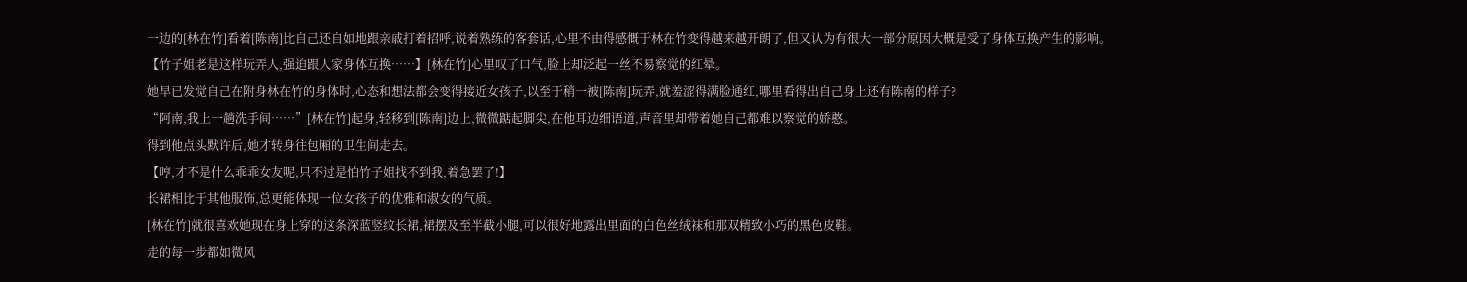一边的[林在竹]看着[陈南]比自己还自如地跟亲戚打着招呼,说着熟练的客套话,心里不由得感慨于林在竹变得越来越开朗了,但又认为有很大一部分原因大概是受了身体互换产生的影响。
【竹子姐老是这样玩弄人,强迫跟人家身体互换……】[林在竹]心里叹了口气,脸上却泛起一丝不易察觉的红晕。
她早已发觉自己在附身林在竹的身体时,心态和想法都会变得接近女孩子,以至于稍一被[陈南]玩弄,就羞涩得满脸通红,哪里看得出自己身上还有陈南的样子?
“阿南,我上一趟洗手间……”[林在竹]起身,轻移到[陈南]边上,微微踮起脚尖,在他耳边细语道,声音里却带着她自己都难以察觉的娇憨。
得到他点头默许后,她才转身往包厢的卫生间走去。
【哼,才不是什么乖乖女友呢,只不过是怕竹子姐找不到我,着急罢了!】
长裙相比于其他服饰,总更能体现一位女孩子的优雅和淑女的气质。
[林在竹]就很喜欢她现在身上穿的这条深蓝竖纹长裙,裙摆及至半截小腿,可以很好地露出里面的白色丝绒袜和那双精致小巧的黑色皮鞋。
走的每一步都如微风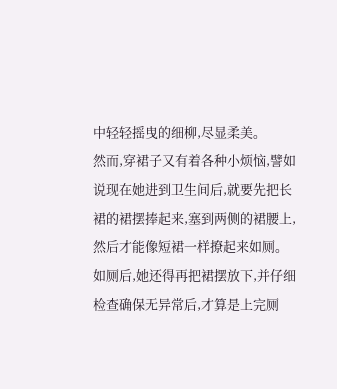中轻轻摇曳的细柳,尽显柔美。
然而,穿裙子又有着各种小烦恼,譬如说现在她进到卫生间后,就要先把长裙的裙摆捧起来,塞到两侧的裙腰上,然后才能像短裙一样撩起来如厕。
如厕后,她还得再把裙摆放下,并仔细检查确保无异常后,才算是上完厕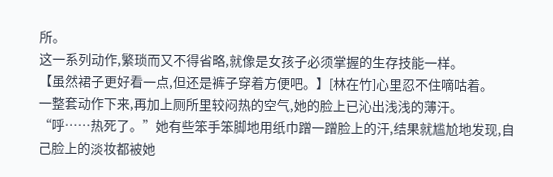所。
这一系列动作,繁琐而又不得省略,就像是女孩子必须掌握的生存技能一样。
【虽然裙子更好看一点,但还是裤子穿着方便吧。】[林在竹]心里忍不住嘀咕着。
一整套动作下来,再加上厕所里较闷热的空气,她的脸上已沁出浅浅的薄汗。
“呼……热死了。”她有些笨手笨脚地用纸巾蹭一蹭脸上的汗,结果就尴尬地发现,自己脸上的淡妆都被她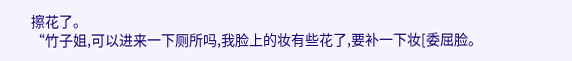擦花了。
“竹子姐,可以进来一下厕所吗,我脸上的妆有些花了,要补一下妆[委屈脸。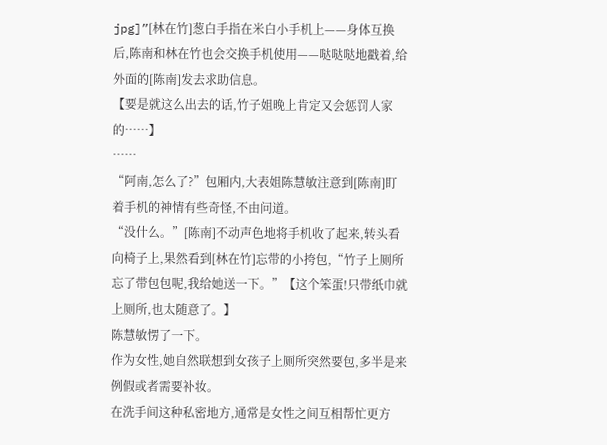jpg]”[林在竹]葱白手指在米白小手机上——身体互换后,陈南和林在竹也会交换手机使用——哒哒哒地戳着,给外面的[陈南]发去求助信息。
【要是就这么出去的话,竹子姐晚上肯定又会惩罚人家的……】
……
“阿南,怎么了?”包厢内,大表姐陈慧敏注意到[陈南]盯着手机的神情有些奇怪,不由问道。
“没什么。”[陈南]不动声色地将手机收了起来,转头看向椅子上,果然看到[林在竹]忘带的小挎包,“竹子上厕所忘了带包包呢,我给她送一下。”【这个笨蛋!只带纸巾就上厕所,也太随意了。】
陈慧敏愣了一下。
作为女性,她自然联想到女孩子上厕所突然要包,多半是来例假或者需要补妆。
在洗手间这种私密地方,通常是女性之间互相帮忙更方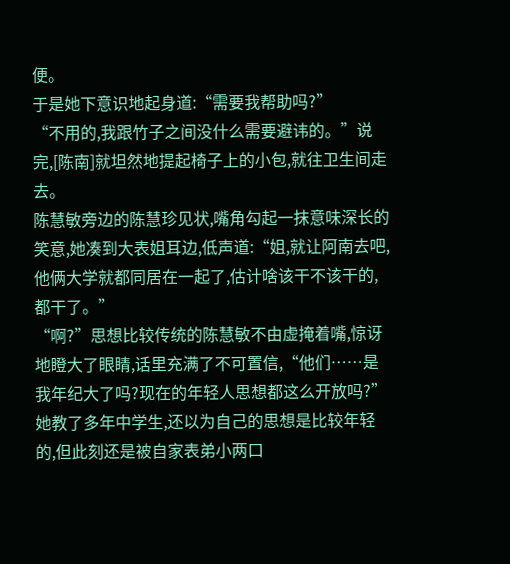便。
于是她下意识地起身道:“需要我帮助吗?”
“不用的,我跟竹子之间没什么需要避讳的。”说完,[陈南]就坦然地提起椅子上的小包,就往卫生间走去。
陈慧敏旁边的陈慧珍见状,嘴角勾起一抹意味深长的笑意,她凑到大表姐耳边,低声道:“姐,就让阿南去吧,他俩大学就都同居在一起了,估计啥该干不该干的,都干了。”
“啊?”思想比较传统的陈慧敏不由虚掩着嘴,惊讶地瞪大了眼睛,话里充满了不可置信,“他们……是我年纪大了吗?现在的年轻人思想都这么开放吗?”她教了多年中学生,还以为自己的思想是比较年轻的,但此刻还是被自家表弟小两口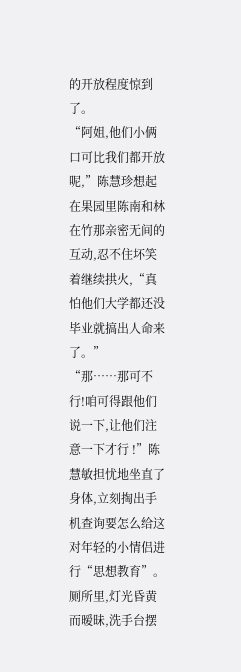的开放程度惊到了。
“阿姐,他们小俩口可比我们都开放呢,”陈慧珍想起在果园里陈南和林在竹那亲密无间的互动,忍不住坏笑着继续拱火,“真怕他们大学都还没毕业就搞出人命来了。”
“那……那可不行!咱可得跟他们说一下,让他们注意一下才行 !”陈慧敏担忧地坐直了身体,立刻掏出手机查询要怎么给这对年轻的小情侣进行“思想教育”。
厕所里,灯光昏黄而暧昧,洗手台摆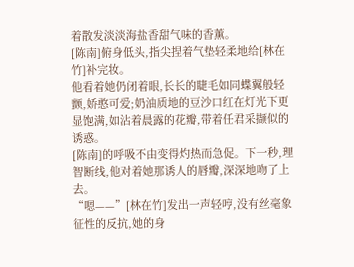着散发淡淡海盐香甜气味的香薰。
[陈南]俯身低头,指尖捏着气垫轻柔地给[林在竹]补完妆。
他看着她仍闭着眼,长长的睫毛如同蝶翼般轻颤,娇憨可爱;奶油质地的豆沙口红在灯光下更显饱满,如沾着晨露的花瓣,带着任君采撷似的诱惑。
[陈南]的呼吸不由变得灼热而急促。下一秒,理智断线,他对着她那诱人的唇瓣,深深地吻了上去。
“嗯——”[林在竹]发出一声轻哼,没有丝毫象征性的反抗,她的身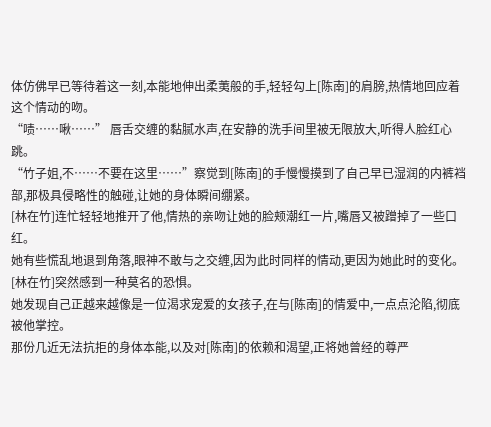体仿佛早已等待着这一刻,本能地伸出柔荑般的手,轻轻勾上[陈南]的肩膀,热情地回应着这个情动的吻。
“啧……啾……” 唇舌交缠的黏腻水声,在安静的洗手间里被无限放大,听得人脸红心跳。
“竹子姐,不……不要在这里……”察觉到[陈南]的手慢慢摸到了自己早已湿润的内裤裆部,那极具侵略性的触碰,让她的身体瞬间绷紧。
[林在竹]连忙轻轻地推开了他,情热的亲吻让她的脸颊潮红一片,嘴唇又被蹭掉了一些口红。
她有些慌乱地退到角落,眼神不敢与之交缠,因为此时同样的情动,更因为她此时的变化。
[林在竹]突然感到一种莫名的恐惧。
她发现自己正越来越像是一位渴求宠爱的女孩子,在与[陈南]的情爱中,一点点沦陷,彻底被他掌控。
那份几近无法抗拒的身体本能,以及对[陈南]的依赖和渴望,正将她曾经的尊严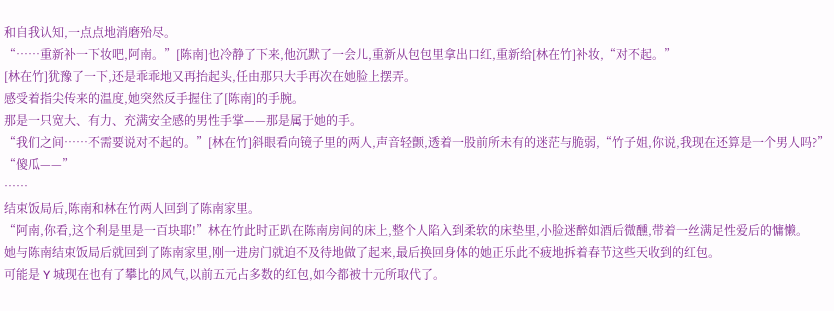和自我认知,一点点地消磨殆尽。
“……重新补一下妆吧,阿南。”[陈南]也冷静了下来,他沉默了一会儿,重新从包包里拿出口红,重新给[林在竹]补妆,“对不起。”
[林在竹]犹豫了一下,还是乖乖地又再抬起头,任由那只大手再次在她脸上摆弄。
感受着指尖传来的温度,她突然反手握住了[陈南]的手腕。
那是一只宽大、有力、充满安全感的男性手掌——那是属于她的手。
“我们之间……不需要说对不起的。”[林在竹]斜眼看向镜子里的两人,声音轻颤,透着一股前所未有的迷茫与脆弱,“竹子姐,你说,我现在还算是一个男人吗?”
“傻瓜——”
……
结束饭局后,陈南和林在竹两人回到了陈南家里。
“阿南,你看,这个利是里是一百块耶!”林在竹此时正趴在陈南房间的床上,整个人陷入到柔软的床垫里,小脸迷醉如酒后微醺,带着一丝满足性爱后的慵懒。
她与陈南结束饭局后就回到了陈南家里,刚一进房门就迫不及待地做了起来,最后换回身体的她正乐此不疲地拆着春节这些天收到的红包。
可能是 Y 城现在也有了攀比的风气,以前五元占多数的红包,如今都被十元所取代了。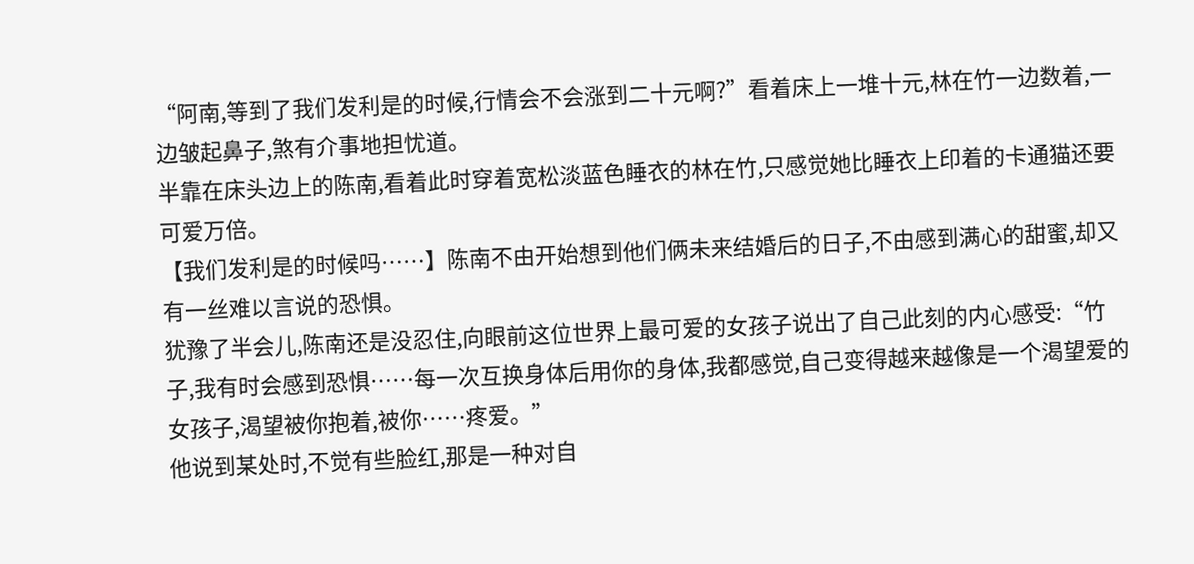“阿南,等到了我们发利是的时候,行情会不会涨到二十元啊?”看着床上一堆十元,林在竹一边数着,一边皱起鼻子,煞有介事地担忧道。
半靠在床头边上的陈南,看着此时穿着宽松淡蓝色睡衣的林在竹,只感觉她比睡衣上印着的卡通猫还要可爱万倍。
【我们发利是的时候吗……】陈南不由开始想到他们俩未来结婚后的日子,不由感到满心的甜蜜,却又有一丝难以言说的恐惧。
犹豫了半会儿,陈南还是没忍住,向眼前这位世界上最可爱的女孩子说出了自己此刻的内心感受:“竹子,我有时会感到恐惧……每一次互换身体后用你的身体,我都感觉,自己变得越来越像是一个渴望爱的女孩子,渴望被你抱着,被你……疼爱。”
他说到某处时,不觉有些脸红,那是一种对自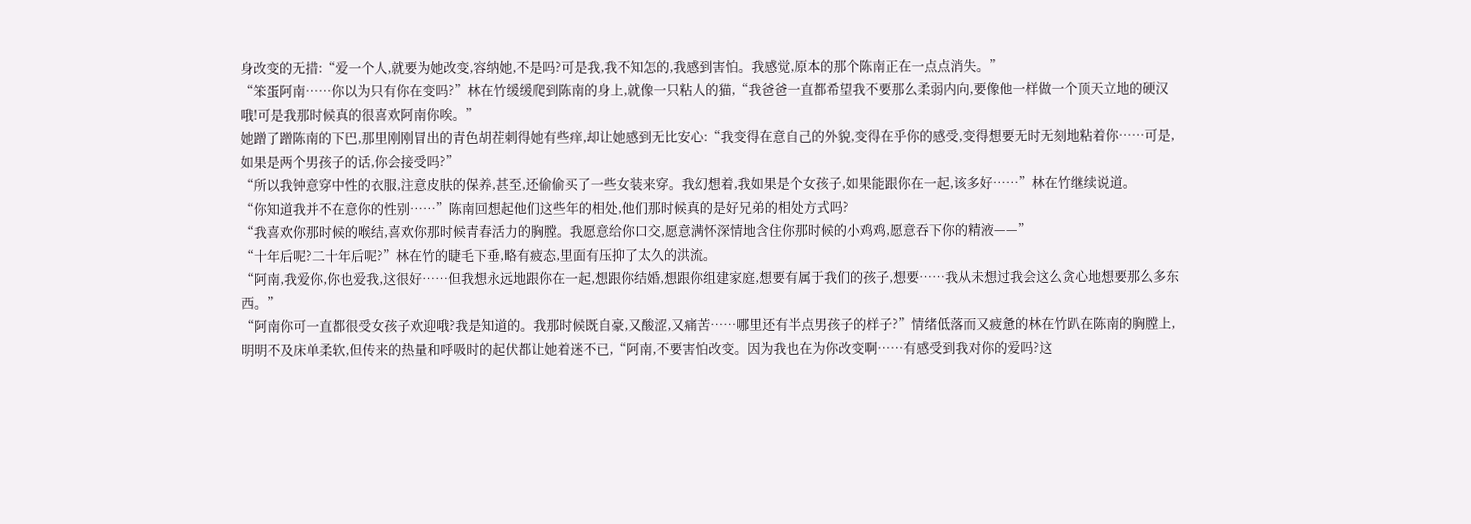身改变的无措:“爱一个人,就要为她改变,容纳她,不是吗?可是我,我不知怎的,我感到害怕。我感觉,原本的那个陈南正在一点点消失。”
“笨蛋阿南……你以为只有你在变吗?”林在竹缓缓爬到陈南的身上,就像一只粘人的猫,“我爸爸一直都希望我不要那么柔弱内向,要像他一样做一个顶天立地的硬汉哦!可是我那时候真的很喜欢阿南你唉。”
她蹭了蹭陈南的下巴,那里刚刚冒出的青色胡茬刺得她有些痒,却让她感到无比安心:“我变得在意自己的外貌,变得在乎你的感受,变得想要无时无刻地粘着你……可是,如果是两个男孩子的话,你会接受吗?”
“所以我钟意穿中性的衣服,注意皮肤的保养,甚至,还偷偷买了一些女装来穿。我幻想着,我如果是个女孩子,如果能跟你在一起,该多好……”林在竹继续说道。
“你知道我并不在意你的性别……”陈南回想起他们这些年的相处,他们那时候真的是好兄弟的相处方式吗?
“我喜欢你那时候的喉结,喜欢你那时候青春活力的胸膛。我愿意给你口交,愿意满怀深情地含住你那时候的小鸡鸡,愿意吞下你的精液——”
“十年后呢?二十年后呢?”林在竹的睫毛下垂,略有疲态,里面有压抑了太久的洪流。
“阿南,我爱你,你也爱我,这很好……但我想永远地跟你在一起,想跟你结婚,想跟你组建家庭,想要有属于我们的孩子,想要……我从未想过我会这么贪心地想要那么多东西。”
“阿南你可一直都很受女孩子欢迎哦?我是知道的。我那时候既自豪,又酸涩,又痛苦……哪里还有半点男孩子的样子?”情绪低落而又疲惫的林在竹趴在陈南的胸膛上,明明不及床单柔软,但传来的热量和呼吸时的起伏都让她着迷不已,“阿南,不要害怕改变。因为我也在为你改变啊……有感受到我对你的爱吗?这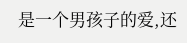是一个男孩子的爱,还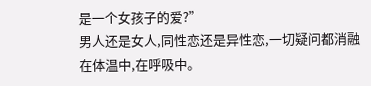是一个女孩子的爱?”
男人还是女人,同性恋还是异性恋,一切疑问都消融在体温中,在呼吸中。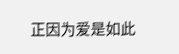正因为爱是如此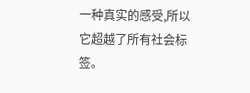一种真实的感受,所以它超越了所有社会标签。